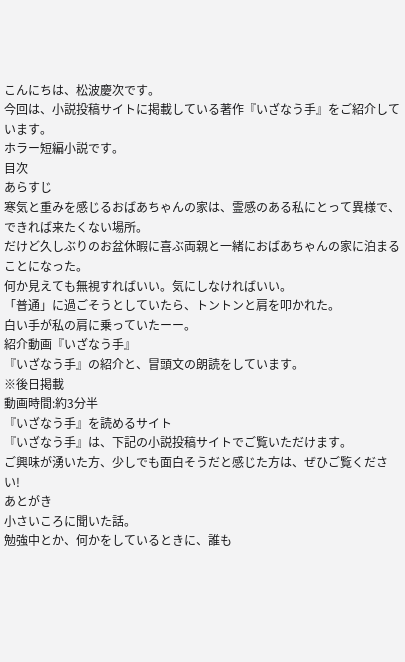こんにちは、松波慶次です。
今回は、小説投稿サイトに掲載している著作『いざなう手』をご紹介しています。
ホラー短編小説です。
目次
あらすじ
寒気と重みを感じるおばあちゃんの家は、霊感のある私にとって異様で、できれば来たくない場所。
だけど久しぶりのお盆休暇に喜ぶ両親と一緒におばあちゃんの家に泊まることになった。
何か見えても無視すればいい。気にしなければいい。
「普通」に過ごそうとしていたら、トントンと肩を叩かれた。
白い手が私の肩に乗っていたーー。
紹介動画『いざなう手』
『いざなう手』の紹介と、冒頭文の朗読をしています。
※後日掲載
動画時間:約3分半
『いざなう手』を読めるサイト
『いざなう手』は、下記の小説投稿サイトでご覧いただけます。
ご興味が湧いた方、少しでも面白そうだと感じた方は、ぜひご覧ください!
あとがき
小さいころに聞いた話。
勉強中とか、何かをしているときに、誰も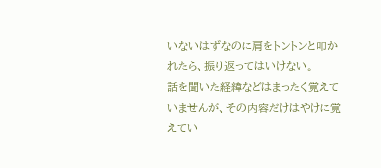いないはずなのに肩をトントンと叩かれたら、振り返ってはいけない。
話を聞いた経緯などはまったく覚えていませんが、その内容だけはやけに覚えてい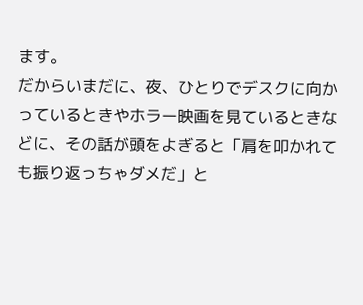ます。
だからいまだに、夜、ひとりでデスクに向かっているときやホラー映画を見ているときなどに、その話が頭をよぎると「肩を叩かれても振り返っちゃダメだ」と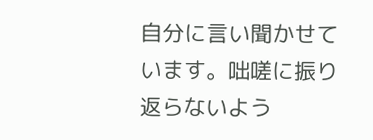自分に言い聞かせています。咄嗟に振り返らないよう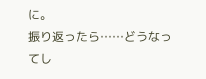に。
振り返ったら……どうなってし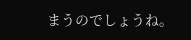まうのでしょうね。